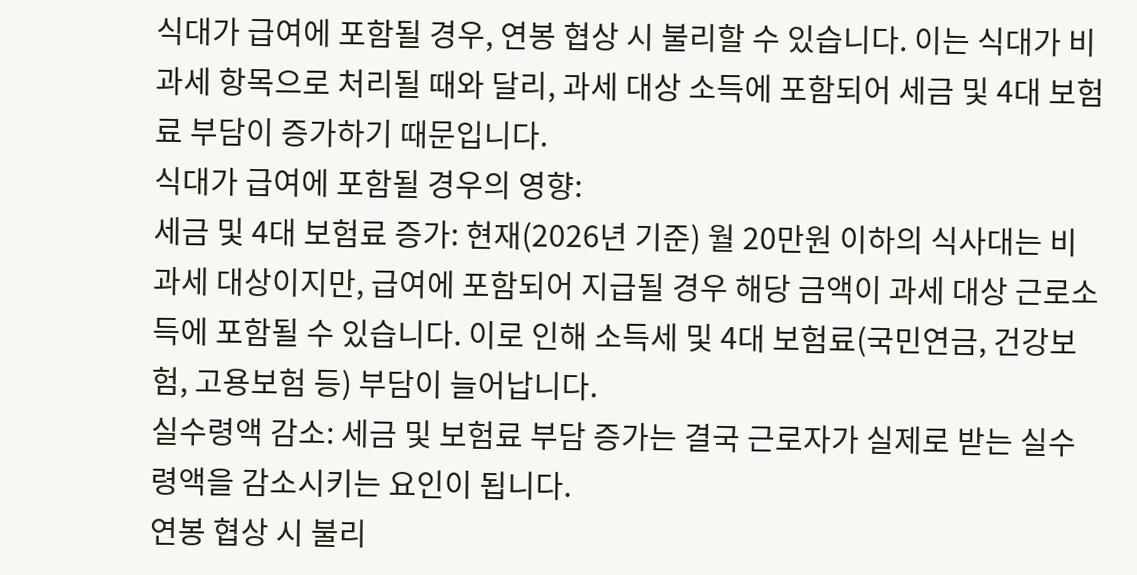식대가 급여에 포함될 경우, 연봉 협상 시 불리할 수 있습니다. 이는 식대가 비과세 항목으로 처리될 때와 달리, 과세 대상 소득에 포함되어 세금 및 4대 보험료 부담이 증가하기 때문입니다.
식대가 급여에 포함될 경우의 영향:
세금 및 4대 보험료 증가: 현재(2026년 기준) 월 20만원 이하의 식사대는 비과세 대상이지만, 급여에 포함되어 지급될 경우 해당 금액이 과세 대상 근로소득에 포함될 수 있습니다. 이로 인해 소득세 및 4대 보험료(국민연금, 건강보험, 고용보험 등) 부담이 늘어납니다.
실수령액 감소: 세금 및 보험료 부담 증가는 결국 근로자가 실제로 받는 실수령액을 감소시키는 요인이 됩니다.
연봉 협상 시 불리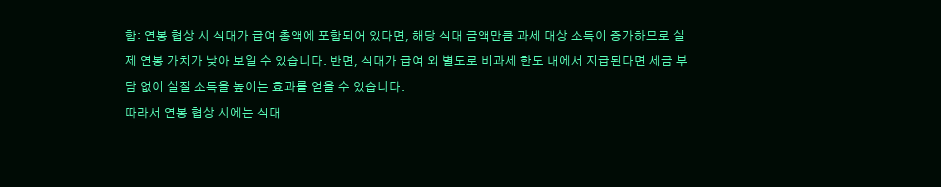함: 연봉 협상 시 식대가 급여 총액에 포함되어 있다면, 해당 식대 금액만큼 과세 대상 소득이 증가하므로 실제 연봉 가치가 낮아 보일 수 있습니다. 반면, 식대가 급여 외 별도로 비과세 한도 내에서 지급된다면 세금 부담 없이 실질 소득을 높이는 효과를 얻을 수 있습니다.
따라서 연봉 협상 시에는 식대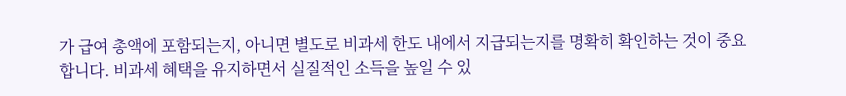가 급여 총액에 포함되는지, 아니면 별도로 비과세 한도 내에서 지급되는지를 명확히 확인하는 것이 중요합니다. 비과세 혜택을 유지하면서 실질적인 소득을 높일 수 있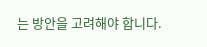는 방안을 고려해야 합니다.